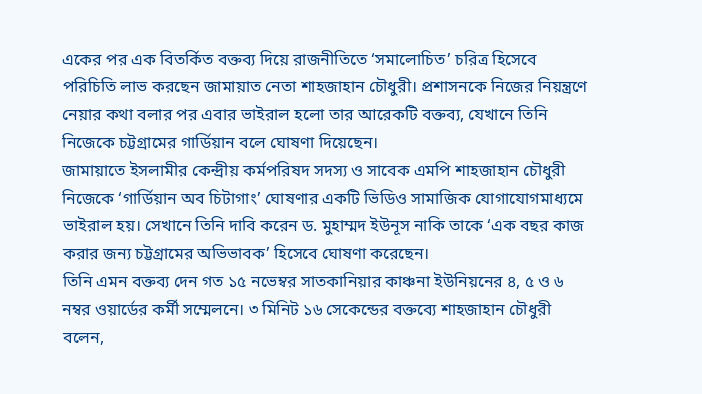একের পর এক বিতর্কিত বক্তব্য দিয়ে রাজনীতিতে ‘সমালোচিত’ চরিত্র হিসেবে পরিচিতি লাভ করছেন জামায়াত নেতা শাহজাহান চৌধুরী। প্রশাসনকে নিজের নিয়ন্ত্রণে নেয়ার কথা বলার পর এবার ভাইরাল হলো তার আরেকটি বক্তব্য, যেখানে তিনি নিজেকে চট্টগ্রামের গার্ডিয়ান বলে ঘোষণা দিয়েছেন।
জামায়াতে ইসলামীর কেন্দ্রীয় কর্মপরিষদ সদস্য ও সাবেক এমপি শাহজাহান চৌধুরী নিজেকে ‘গার্ডিয়ান অব চিটাগাং’ ঘোষণার একটি ভিডিও সামাজিক যোগাযোগমাধ্যমে ভাইরাল হয়। সেখানে তিনি দাবি করেন ড. মুহাম্মদ ইউনূস নাকি তাকে ‘এক বছর কাজ করার জন্য চট্টগ্রামের অভিভাবক’ হিসেবে ঘোষণা করেছেন।
তিনি এমন বক্তব্য দেন গত ১৫ নভেম্বর সাতকানিয়ার কাঞ্চনা ইউনিয়নের ৪, ৫ ও ৬ নম্বর ওয়ার্ডের কর্মী সম্মেলনে। ৩ মিনিট ১৬ সেকেন্ডের বক্তব্যে শাহজাহান চৌধুরী বলেন,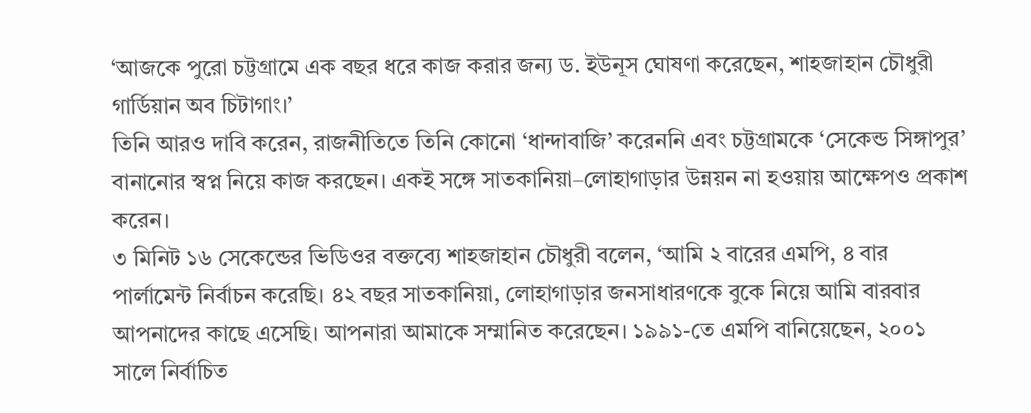‘আজকে পুরো চট্টগ্রামে এক বছর ধরে কাজ করার জন্য ড. ইউনূস ঘোষণা করেছেন, শাহজাহান চৌধুরী গার্ডিয়ান অব চিটাগাং।’
তিনি আরও দাবি করেন, রাজনীতিতে তিনি কোনো ‘ধান্দাবাজি’ করেননি এবং চট্টগ্রামকে ‘সেকেন্ড সিঙ্গাপুর’ বানানোর স্বপ্ন নিয়ে কাজ করছেন। একই সঙ্গে সাতকানিয়া–লোহাগাড়ার উন্নয়ন না হওয়ায় আক্ষেপও প্রকাশ করেন।
৩ মিনিট ১৬ সেকেন্ডের ভিডিওর বক্তব্যে শাহজাহান চৌধুরী বলেন, ‘আমি ২ বারের এমপি, ৪ বার পার্লামেন্ট নির্বাচন করেছি। ৪২ বছর সাতকানিয়া, লোহাগাড়ার জনসাধারণকে বুকে নিয়ে আমি বারবার আপনাদের কাছে এসেছি। আপনারা আমাকে সম্মানিত করেছেন। ১৯৯১-তে এমপি বানিয়েছেন, ২০০১ সালে নির্বাচিত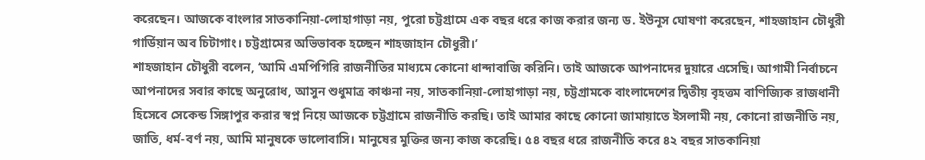করেছেন। আজকে বাংলার সাতকানিয়া-লোহাগাড়া নয়, পুরো চট্টগ্রামে এক বছর ধরে কাজ করার জন্য ড. ইউনূস ঘোষণা করেছেন, শাহজাহান চৌধুরী গার্ডিয়ান অব চিটাগাং। চট্টগ্রামের অভিভাবক হচ্ছেন শাহজাহান চৌধুরী।’
শাহজাহান চৌধুরী বলেন, ‘আমি এমপিগিরি রাজনীতির মাধ্যমে কোনো ধান্দাবাজি করিনি। তাই আজকে আপনাদের দুয়ারে এসেছি। আগামী নির্বাচনে আপনাদের সবার কাছে অনুরোধ, আসুন শুধুমাত্র কাঞ্চনা নয়, সাতকানিয়া-লোহাগাড়া নয়, চট্টগ্রামকে বাংলাদেশের দ্বিতীয় বৃহত্তম বাণিজ্যিক রাজধানী হিসেবে সেকেন্ড সিঙ্গাপুর করার স্বপ্ন নিয়ে আজকে চট্টগ্রামে রাজনীতি করছি। তাই আমার কাছে কোনো জামায়াতে ইসলামী নয়, কোনো রাজনীতি নয়, জাতি, ধর্ম-বর্ণ নয়, আমি মানুষকে ভালোবাসি। মানুষের মুক্তির জন্য কাজ করেছি। ৫৪ বছর ধরে রাজনীতি করে ৪২ বছর সাতকানিয়া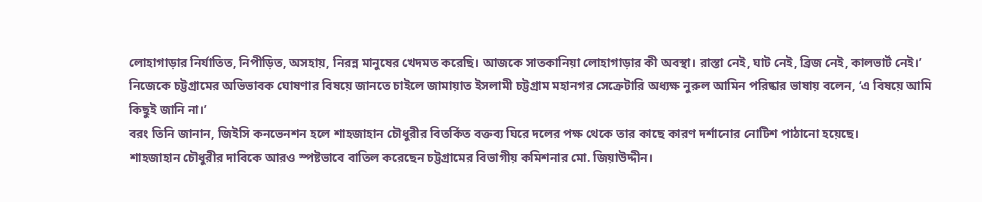লোহাগাড়ার নির্যাতিত, নিপীড়িত, অসহায়, নিরন্ন মানুষের খেদমত করেছি। আজকে সাতকানিয়া লোহাগাড়ার কী অবস্থা। রাস্তা নেই, ঘাট নেই, ব্রিজ নেই, কালভার্ট নেই।’
নিজেকে চট্টগ্রামের অভিভাবক ঘোষণার বিষয়ে জানতে চাইলে জামায়াত ইসলামী চট্টগ্রাম মহানগর সেক্রেটারি অধ্যক্ষ নুরুল আমিন পরিষ্কার ভাষায় বলেন, ‘এ বিষয়ে আমি কিছুই জানি না।’
বরং তিনি জানান, জিইসি কনভেনশন হলে শাহজাহান চৌধুরীর বিতর্কিত বক্তব্য ঘিরে দলের পক্ষ থেকে তার কাছে কারণ দর্শানোর নোটিশ পাঠানো হয়েছে।
শাহজাহান চৌধুরীর দাবিকে আরও স্পষ্টভাবে বাতিল করেছেন চট্টগ্রামের বিভাগীয় কমিশনার মো. জিয়াউদ্দীন।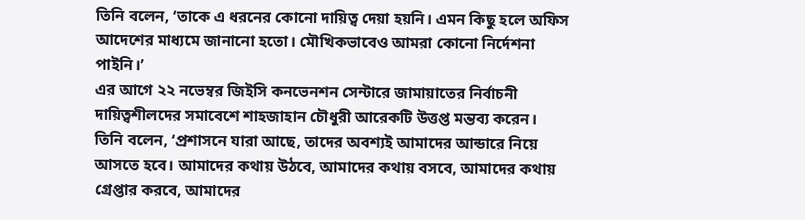তিনি বলেন, ‘তাকে এ ধরনের কোনো দায়িত্ব দেয়া হয়নি। এমন কিছু হলে অফিস আদেশের মাধ্যমে জানানো হতো। মৌখিকভাবেও আমরা কোনো নির্দেশনা পাইনি।’
এর আগে ২২ নভেম্বর জিইসি কনভেনশন সেন্টারে জামায়াতের নির্বাচনী দায়িত্বশীলদের সমাবেশে শাহজাহান চৌধুরী আরেকটি উত্তপ্ত মন্তব্য করেন। তিনি বলেন, ‘প্রশাসনে যারা আছে, তাদের অবশ্যই আমাদের আন্ডারে নিয়ে আসতে হবে। আমাদের কথায় উঠবে, আমাদের কথায় বসবে, আমাদের কথায় গ্রেপ্তার করবে, আমাদের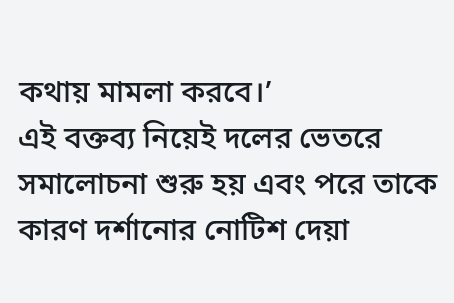কথায় মামলা করবে।’
এই বক্তব্য নিয়েই দলের ভেতরে সমালোচনা শুরু হয় এবং পরে তাকে কারণ দর্শানোর নোটিশ দেয়া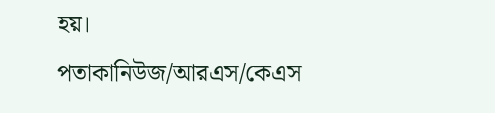হয়।
পতাকানিউজ/আরএস/কেএস